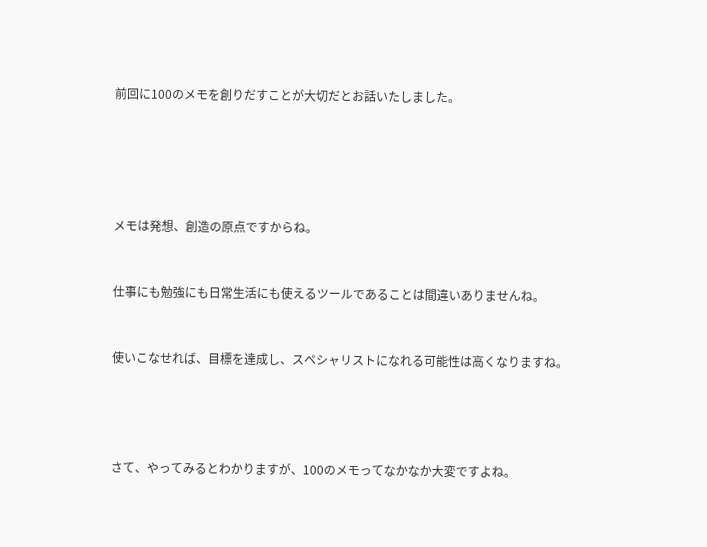前回に100のメモを創りだすことが大切だとお話いたしました。





メモは発想、創造の原点ですからね。


仕事にも勉強にも日常生活にも使えるツールであることは間違いありませんね。


使いこなせれば、目標を達成し、スペシャリストになれる可能性は高くなりますね。




さて、やってみるとわかりますが、100のメモってなかなか大変ですよね。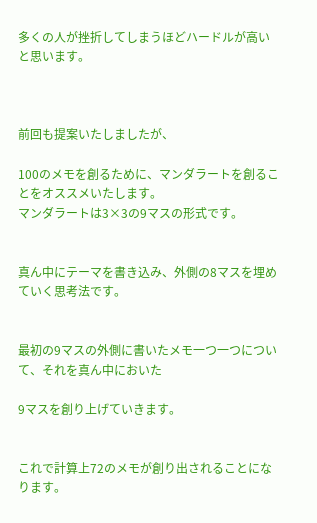多くの人が挫折してしまうほどハードルが高いと思います。



前回も提案いたしましたが、

100のメモを創るために、マンダラートを創ることをオススメいたします。
マンダラートは3×3の9マスの形式です。


真ん中にテーマを書き込み、外側の8マスを埋めていく思考法です。


最初の9マスの外側に書いたメモ一つ一つについて、それを真ん中においた

9マスを創り上げていきます。


これで計算上72のメモが創り出されることになります。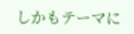しかもテーマに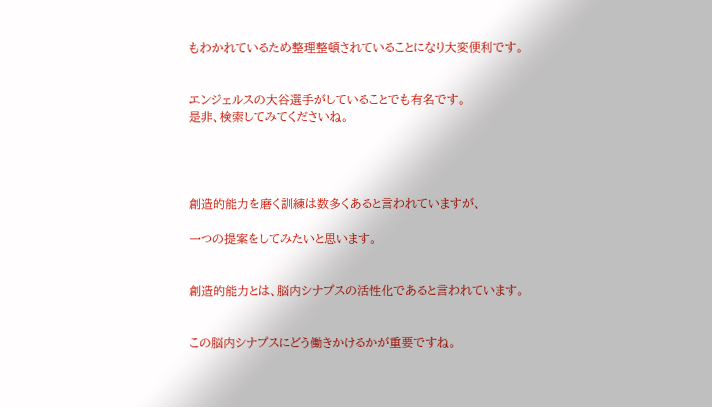もわかれているため整理整頓されていることになり大変便利です。


エンジェルスの大谷選手がしていることでも有名です。
是非、検索してみてくださいね。




創造的能力を磨く訓練は数多くあると言われていますが、

一つの提案をしてみたいと思います。


創造的能力とは、脳内シナプスの活性化であると言われています。


この脳内シナプスにどう働きかけるかが重要ですね。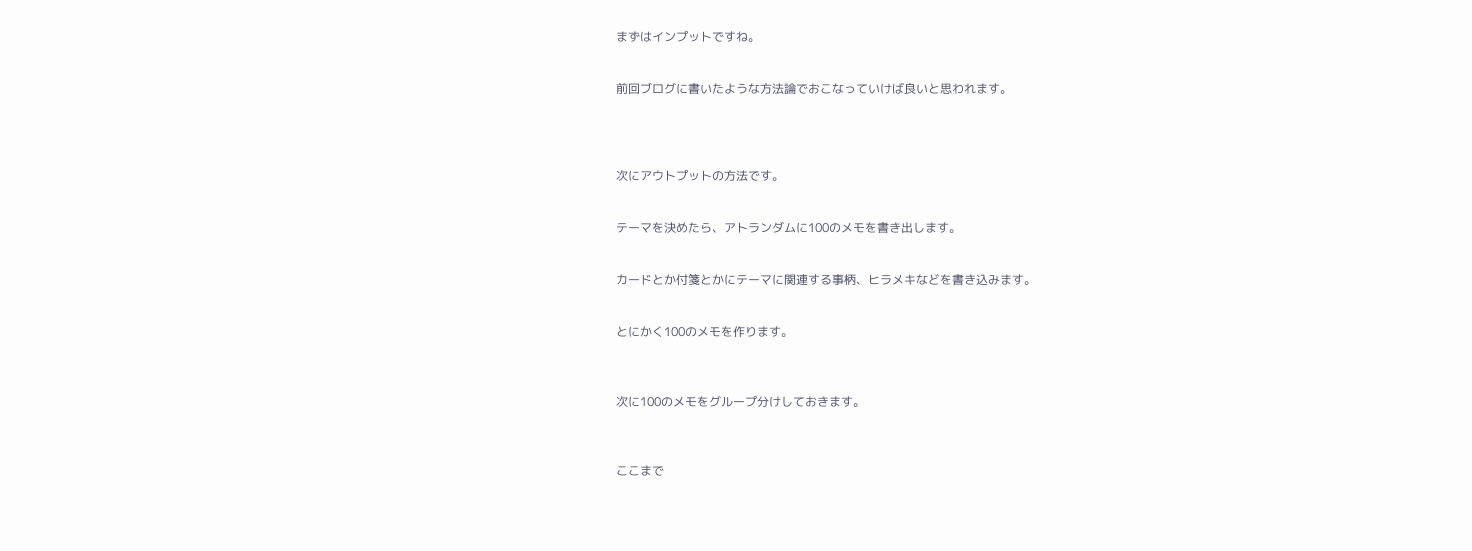まずはインプットですね。


前回ブログに書いたような方法論でおこなっていけば良いと思われます。




次にアウトプットの方法です。


テーマを決めたら、アトランダムに100のメモを書き出します。


カードとか付箋とかにテーマに関連する事柄、ヒラメキなどを書き込みます。


とにかく100のメモを作ります。



次に100のメモをグループ分けしておきます。



ここまで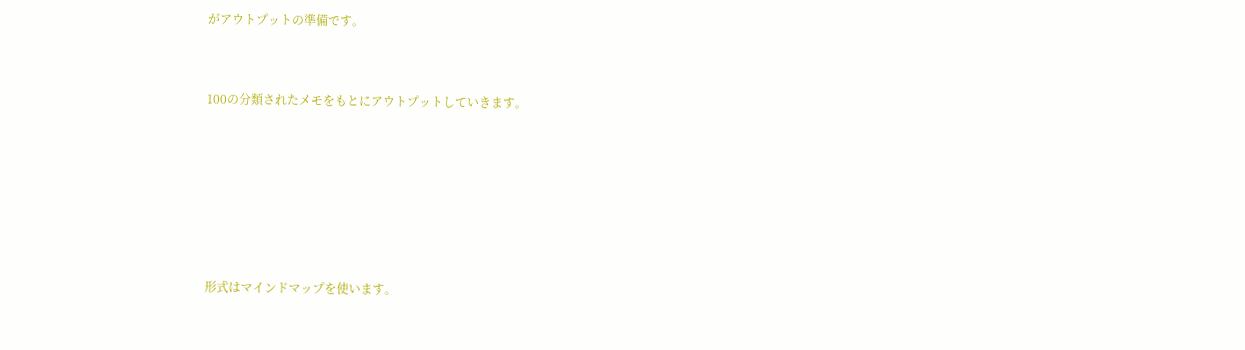がアウトプットの準備です。


100の分類されたメモをもとにアウトプットしていきます。






形式はマインドマップを使います。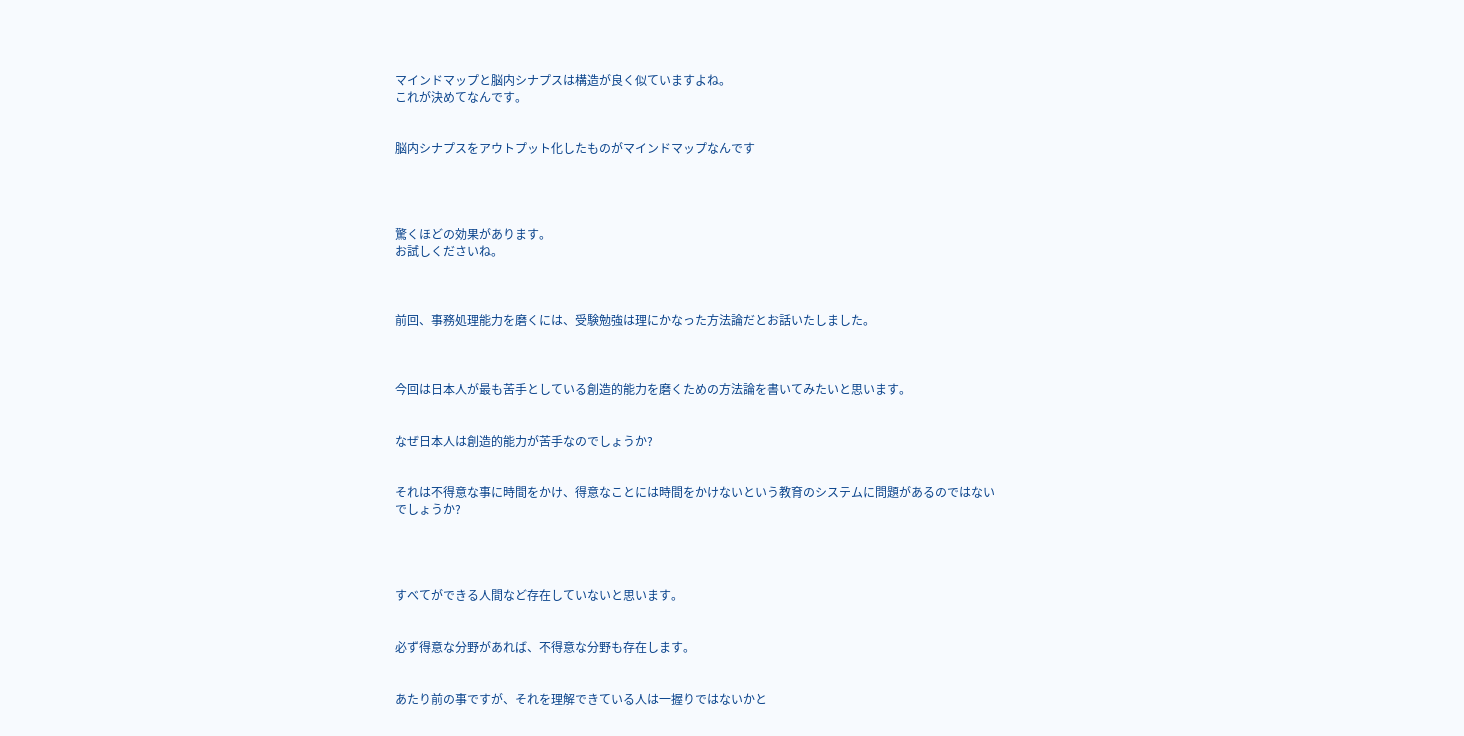マインドマップと脳内シナプスは構造が良く似ていますよね。
これが決めてなんです。


脳内シナプスをアウトプット化したものがマインドマップなんです




驚くほどの効果があります。
お試しくださいね。



前回、事務処理能力を磨くには、受験勉強は理にかなった方法論だとお話いたしました。



今回は日本人が最も苦手としている創造的能力を磨くための方法論を書いてみたいと思います。


なぜ日本人は創造的能力が苦手なのでしょうか?


それは不得意な事に時間をかけ、得意なことには時間をかけないという教育のシステムに問題があるのではないでしょうか?




すべてができる人間など存在していないと思います。


必ず得意な分野があれば、不得意な分野も存在します。


あたり前の事ですが、それを理解できている人は一握りではないかと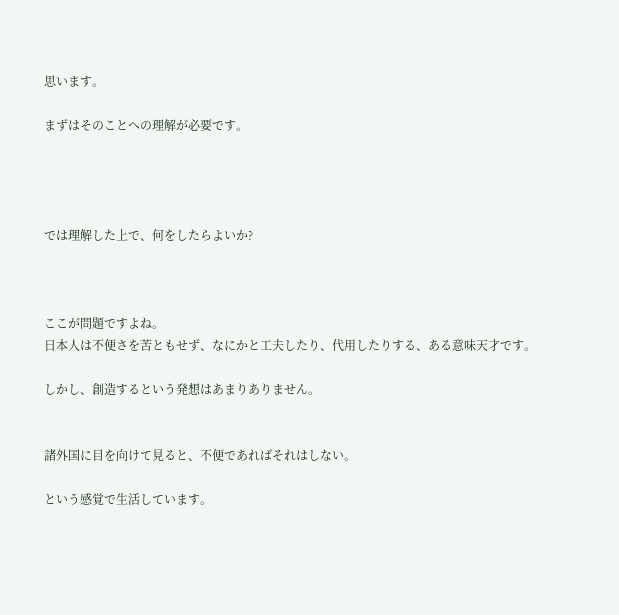思います。

まずはそのことへの理解が必要です。




では理解した上で、何をしたらよいか?



ここが問題ですよね。
日本人は不便さを苦ともせず、なにかと工夫したり、代用したりする、ある意味天才です。

しかし、創造するという発想はあまりありません。


諸外国に目を向けて見ると、不便であればそれはしない。

という感覚で生活しています。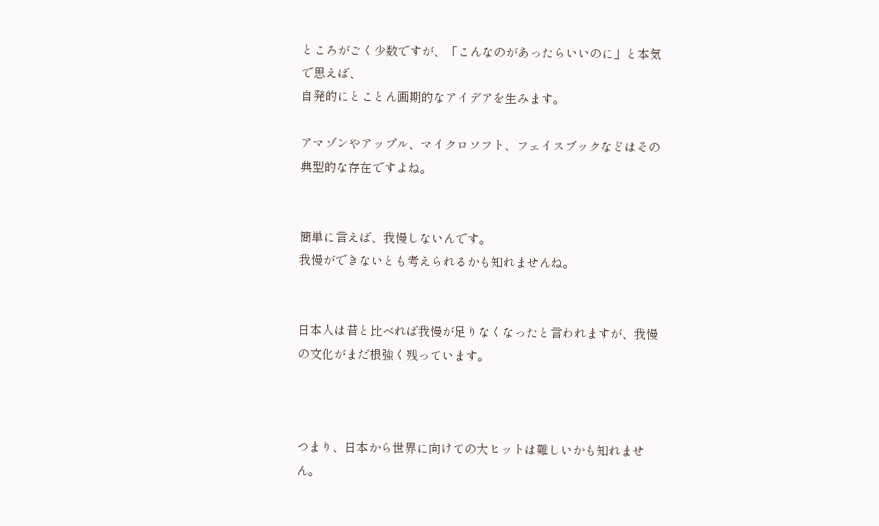ところがごく少数ですが、「こんなのがあったらいいのに」と本気で思えば、
自発的にとことん画期的なアイデアを生みます。

アマゾンやアップル、マイクロソフト、フェイスブックなどはその典型的な存在ですよね。


簡単に言えば、我慢しないんです。
我慢ができないとも考えられるかも知れませんね。


日本人は昔と比べれば我慢が足りなくなったと言われますが、我慢の文化がまだ根強く残っています。



つまり、日本から世界に向けての大ヒットは難しいかも知れません。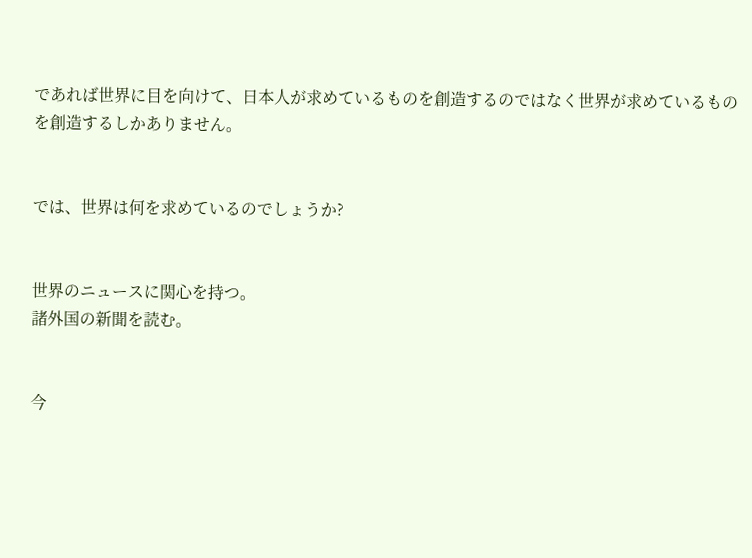であれば世界に目を向けて、日本人が求めているものを創造するのではなく世界が求めているものを創造するしかありません。


では、世界は何を求めているのでしょうか?


世界のニュースに関心を持つ。
諸外国の新聞を読む。


今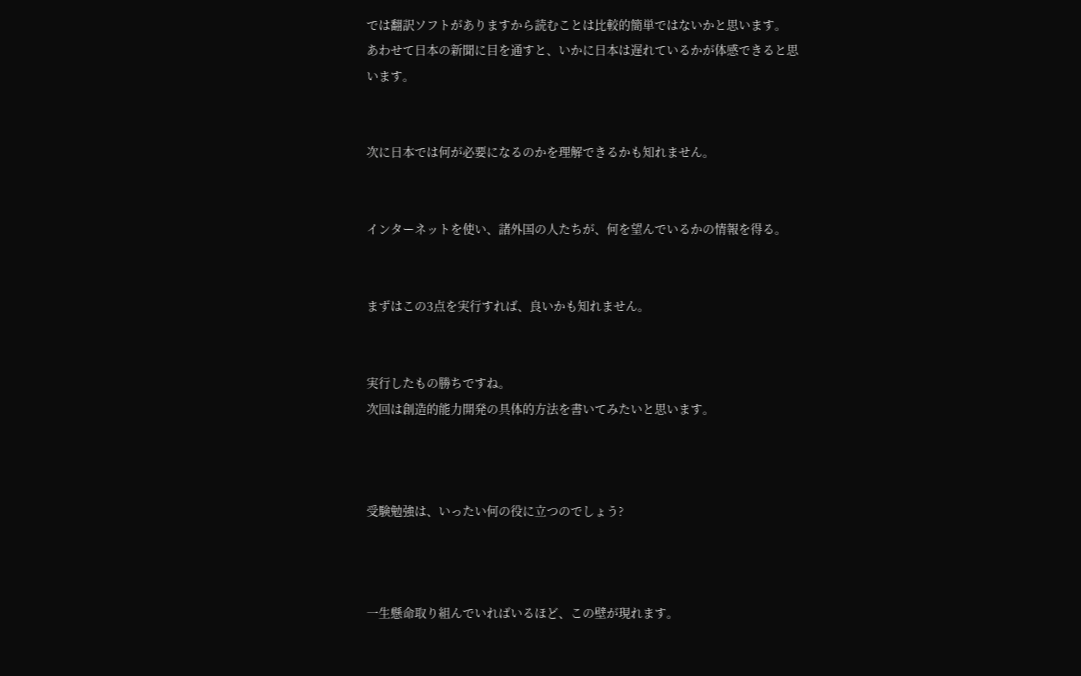では翻訳ソフトがありますから読むことは比較的簡単ではないかと思います。
あわせて日本の新聞に目を通すと、いかに日本は遅れているかが体感できると思います。


次に日本では何が必要になるのかを理解できるかも知れません。


インターネットを使い、諸外国の人たちが、何を望んでいるかの情報を得る。


まずはこの3点を実行すれば、良いかも知れません。


実行したもの勝ちですね。
次回は創造的能力開発の具体的方法を書いてみたいと思います。



受験勉強は、いったい何の役に立つのでしょう?



一生懸命取り組んでいればいるほど、この壁が現れます。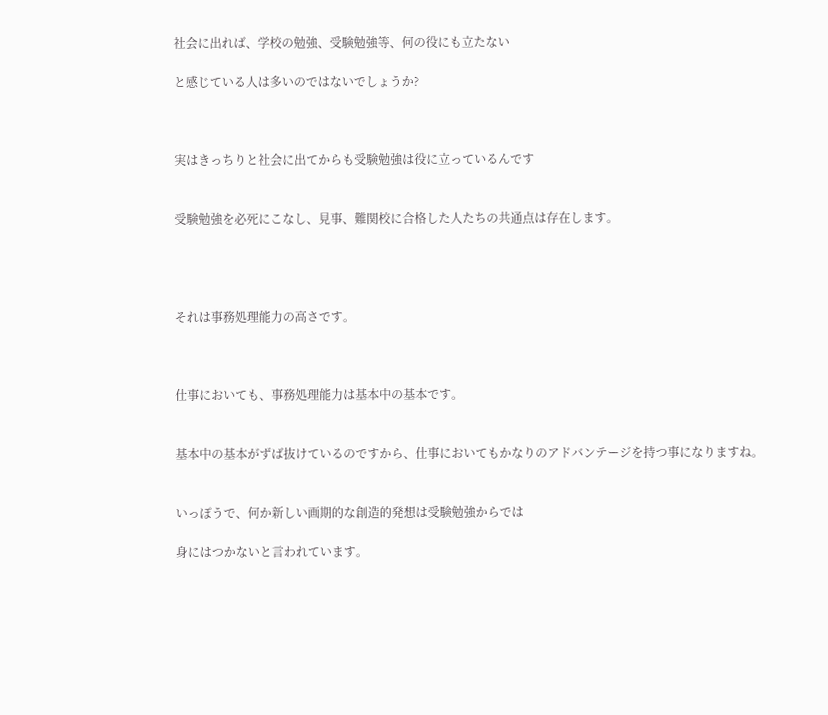社会に出れば、学校の勉強、受験勉強等、何の役にも立たない

と感じている人は多いのではないでしょうか?



実はきっちりと社会に出てからも受験勉強は役に立っているんです


受験勉強を必死にこなし、見事、難関校に合格した人たちの共通点は存在します。




それは事務処理能力の高さです。



仕事においても、事務処理能力は基本中の基本です。


基本中の基本がずば抜けているのですから、仕事においてもかなりのアドバンテージを持つ事になりますね。


いっぽうで、何か新しい画期的な創造的発想は受験勉強からでは

身にはつかないと言われています。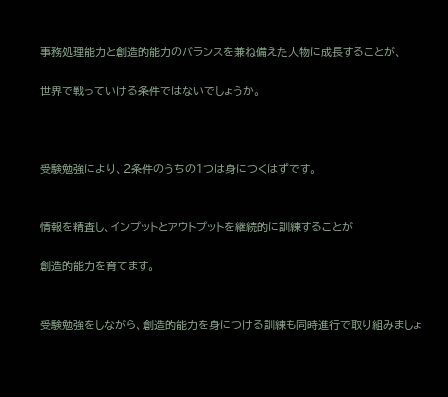事務処理能力と創造的能力のバランスを兼ね備えた人物に成長することが、

世界で戦っていける条件ではないでしょうか。



受験勉強により、2条件のうちの1つは身につくはずです。


情報を精査し、インプットとアウトプットを継続的に訓練することが

創造的能力を育てます。


受験勉強をしながら、創造的能力を身につける訓練も同時進行で取り組みましょ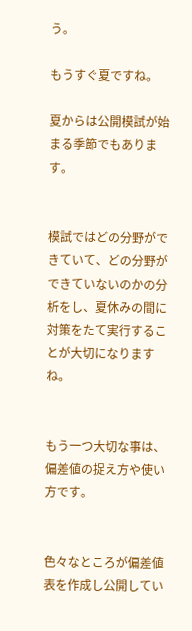う。

もうすぐ夏ですね。

夏からは公開模試が始まる季節でもあります。


模試ではどの分野ができていて、どの分野ができていないのかの分析をし、夏休みの間に対策をたて実行することが大切になりますね。


もう一つ大切な事は、偏差値の捉え方や使い方です。


色々なところが偏差値表を作成し公開してい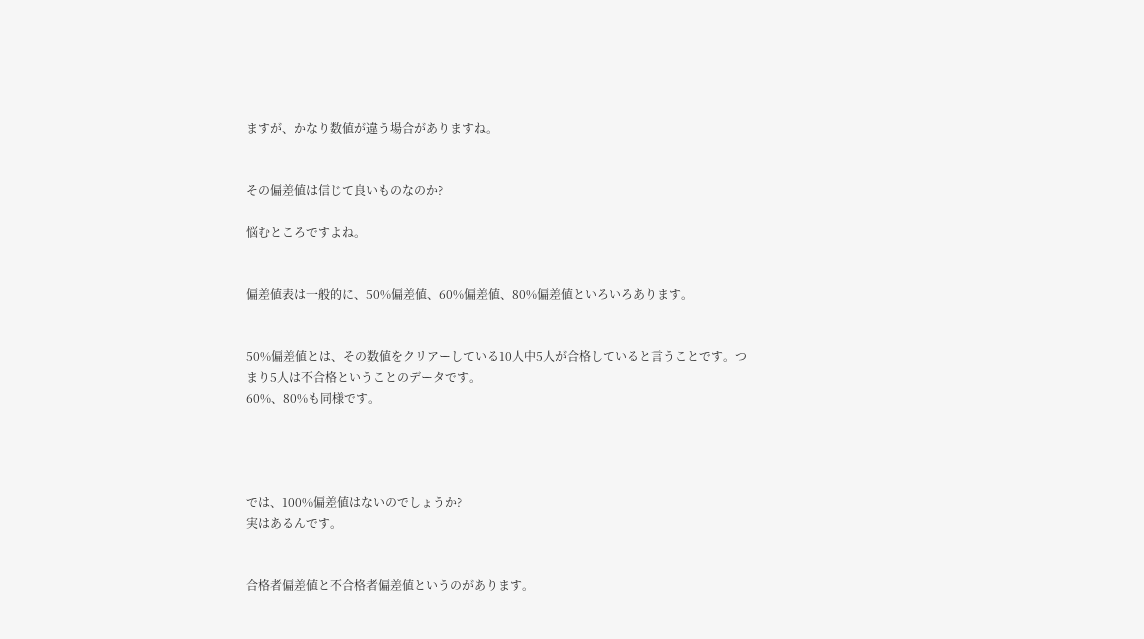ますが、かなり数値が違う場合がありますね。


その偏差値は信じて良いものなのか?

悩むところですよね。


偏差値表は一般的に、50%偏差値、60%偏差値、80%偏差値といろいろあります。


50%偏差値とは、その数値をクリアーしている10人中5人が合格していると言うことです。つまり5人は不合格ということのデータです。
60%、80%も同様です。




では、100%偏差値はないのでしょうか?
実はあるんです。


合格者偏差値と不合格者偏差値というのがあります。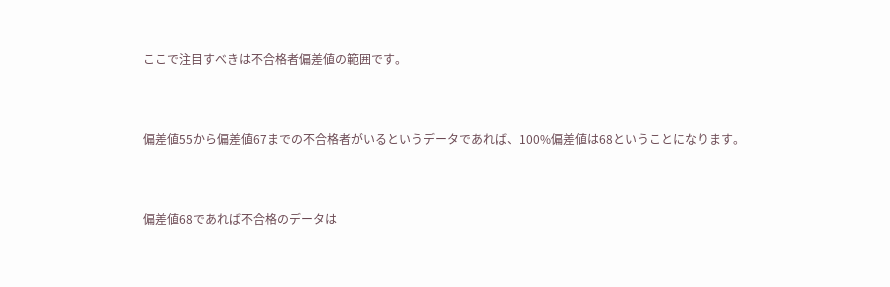ここで注目すべきは不合格者偏差値の範囲です。


偏差値55から偏差値67までの不合格者がいるというデータであれば、100%偏差値は68ということになります。


偏差値68であれば不合格のデータは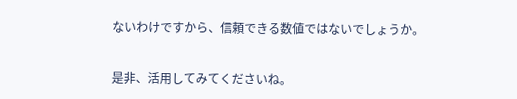ないわけですから、信頼できる数値ではないでしょうか。


是非、活用してみてくださいね。